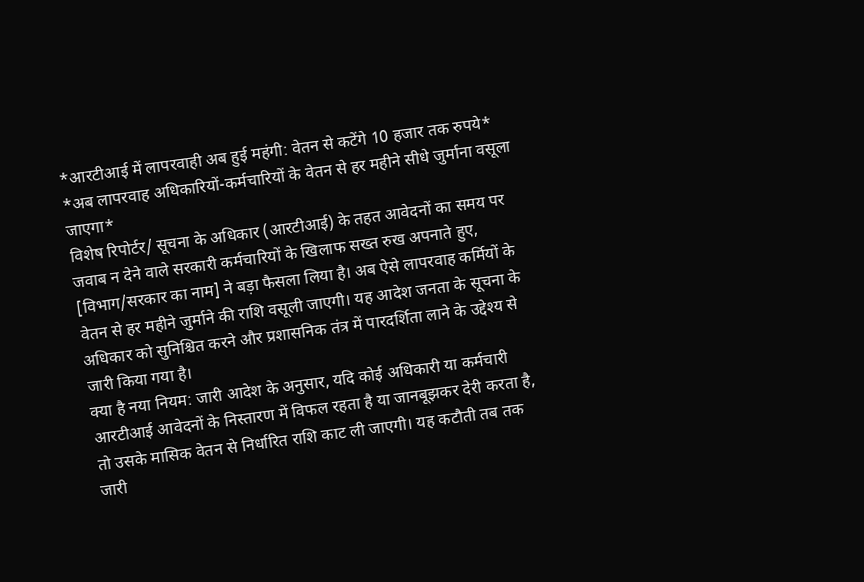*आरटीआई में लापरवाही अब हुई महंगी: वेतन से कटेंगे 10 हजार तक रुपये*
*अब लापरवाह अधिकारियों-कर्मचारियों के वेतन से हर महीने सीधे जुर्माना वसूला जाएगा*
विशेष रिपोर्टर/ सूचना के अधिकार (आरटीआई) के तहत आवेदनों का समय पर जवाब न देने वाले सरकारी कर्मचारियों के खिलाफ सख्त रुख अपनाते हुए, [विभाग/सरकार का नाम] ने बड़ा फैसला लिया है। अब ऐसे लापरवाह कर्मियों के वेतन से हर महीने जुर्माने की राशि वसूली जाएगी। यह आदेश जनता के सूचना के अधिकार को सुनिश्चित करने और प्रशासनिक तंत्र में पारदर्शिता लाने के उद्देश्य से जारी किया गया है।
क्या है नया नियम: जारी आदेश के अनुसार, यदि कोई अधिकारी या कर्मचारी आरटीआई आवेदनों के निस्तारण में विफल रहता है या जानबूझकर देरी करता है, तो उसके मासिक वेतन से निर्धारित राशि काट ली जाएगी। यह कटौती तब तक जारी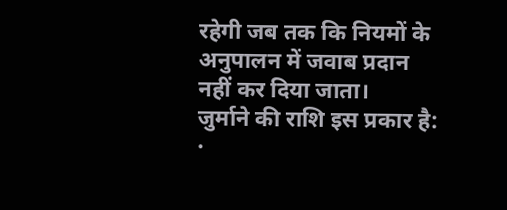रहेगी जब तक कि नियमों के अनुपालन में जवाब प्रदान नहीं कर दिया जाता।
जुर्माने की राशि इस प्रकार है:
·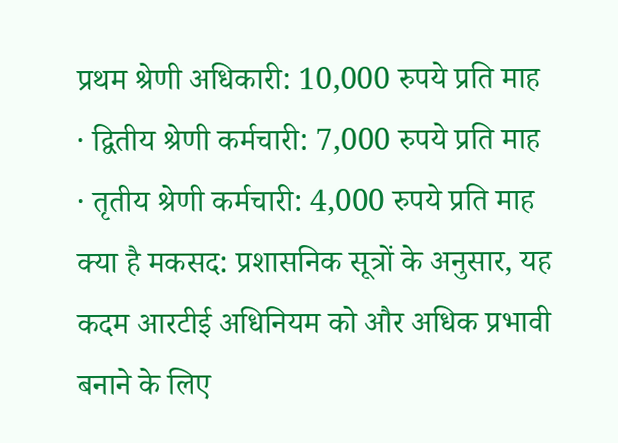प्रथम श्रेणी अधिकारी: 10,000 रुपये प्रति माह
· द्वितीय श्रेणी कर्मचारी: 7,000 रुपये प्रति माह
· तृतीय श्रेणी कर्मचारी: 4,000 रुपये प्रति माह
क्या है मकसद: प्रशासनिक सूत्रों के अनुसार, यह कदम आरटीई अधिनियम को और अधिक प्रभावी बनाने के लिए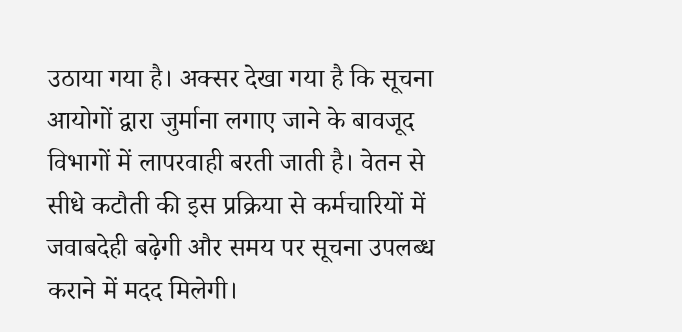उठाया गया है। अक्सर देखा गया है कि सूचना आयोगों द्वारा जुर्माना लगाए जाने के बावजूद विभागों में लापरवाही बरती जाती है। वेतन से सीधे कटौती की इस प्रक्रिया से कर्मचारियों में जवाबदेही बढ़ेगी और समय पर सूचना उपलब्ध कराने में मदद मिलेगी।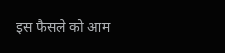इस फैसले को आम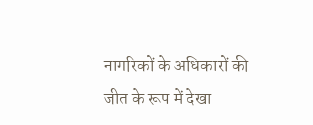नागरिकों के अधिकारों की जीत के रूप में देखा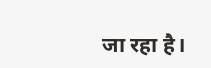जा रहा है।